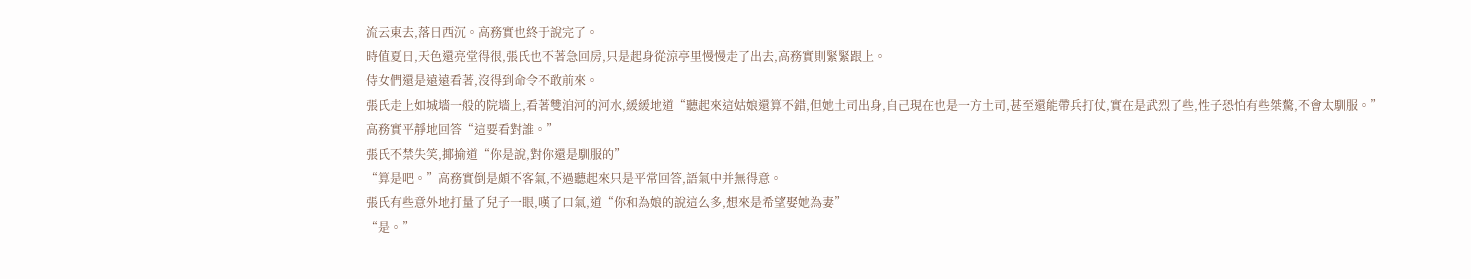流云東去,落日西沉。高務實也終于說完了。
時值夏日,天色還亮堂得很,張氏也不著急回房,只是起身從涼亭里慢慢走了出去,高務實則緊緊跟上。
侍女們還是遠遠看著,沒得到命令不敢前來。
張氏走上如城墻一般的院墻上,看著雙洎河的河水,緩緩地道“聽起來這姑娘還算不錯,但她土司出身,自己現在也是一方土司,甚至還能帶兵打仗,實在是武烈了些,性子恐怕有些桀驁,不會太馴服。”
高務實平靜地回答“這要看對誰。”
張氏不禁失笑,揶揄道“你是說,對你還是馴服的”
“算是吧。”高務實倒是頗不客氣,不過聽起來只是平常回答,語氣中并無得意。
張氏有些意外地打量了兒子一眼,嘆了口氣,道“你和為娘的說這么多,想來是希望娶她為妻”
“是。”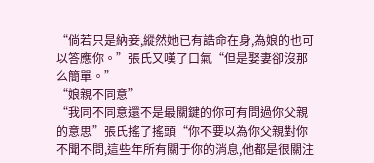“倘若只是納妾,縱然她已有誥命在身,為娘的也可以答應你。”張氏又嘆了口氣“但是娶妻卻沒那么簡單。”
“娘親不同意”
“我同不同意還不是最關鍵的你可有問過你父親的意思”張氏搖了搖頭“你不要以為你父親對你不聞不問,這些年所有關于你的消息,他都是很關注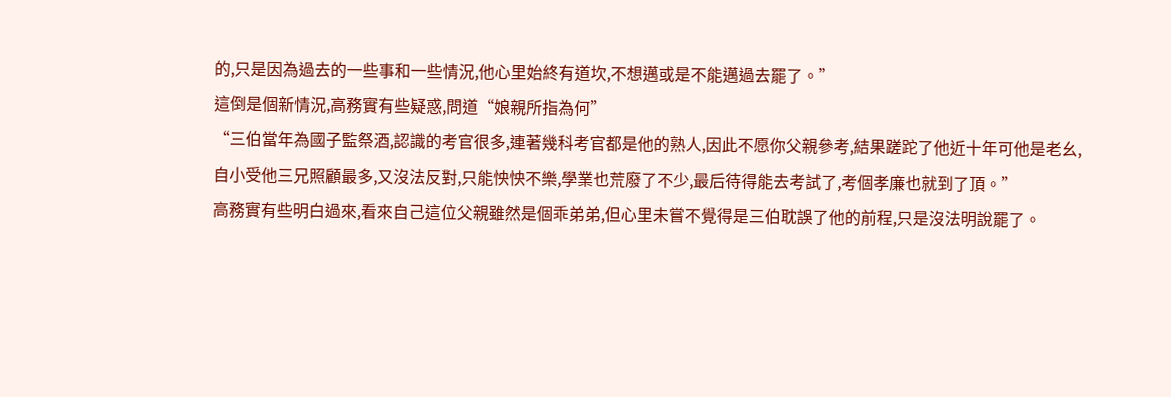的,只是因為過去的一些事和一些情況,他心里始終有道坎,不想邁或是不能邁過去罷了。”
這倒是個新情況,高務實有些疑惑,問道“娘親所指為何”
“三伯當年為國子監祭酒,認識的考官很多,連著幾科考官都是他的熟人,因此不愿你父親參考,結果蹉跎了他近十年可他是老幺,自小受他三兄照顧最多,又沒法反對,只能怏怏不樂,學業也荒廢了不少,最后待得能去考試了,考個孝廉也就到了頂。”
高務實有些明白過來,看來自己這位父親雖然是個乖弟弟,但心里未嘗不覺得是三伯耽誤了他的前程,只是沒法明說罷了。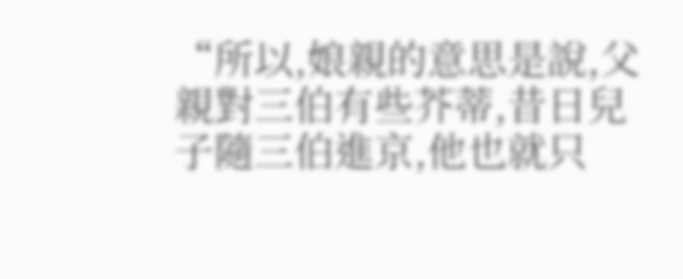“所以,娘親的意思是說,父親對三伯有些芥蒂,昔日兒子隨三伯進京,他也就只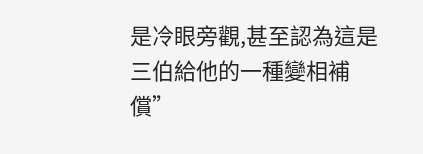是冷眼旁觀,甚至認為這是三伯給他的一種變相補償”